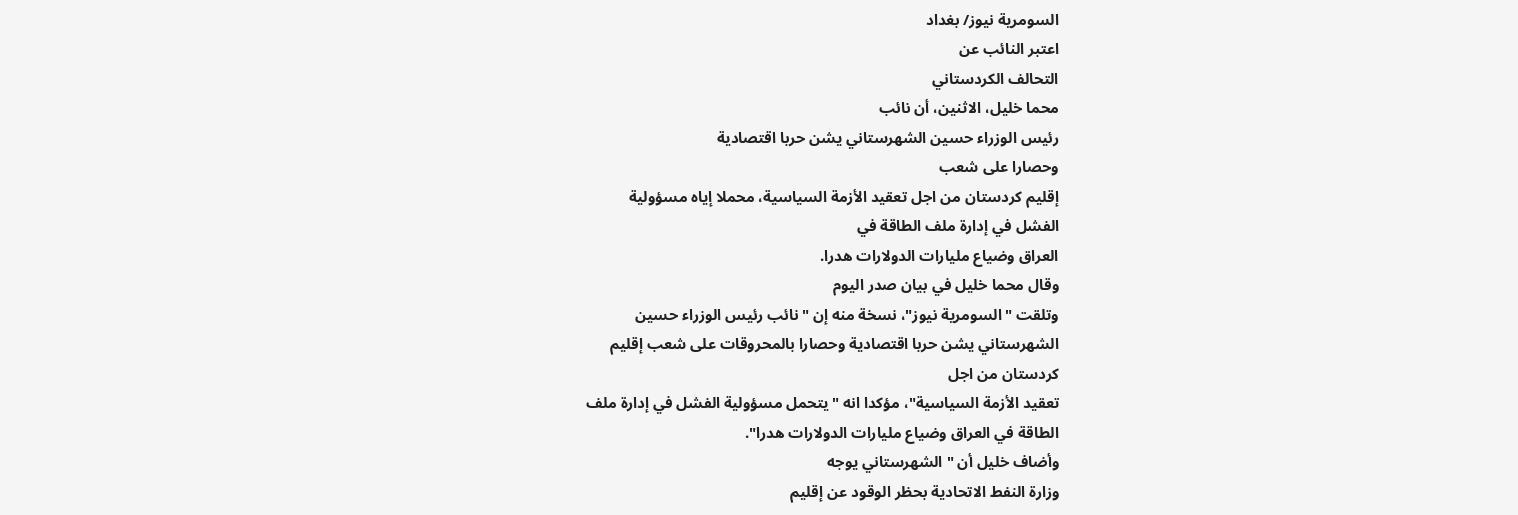السومرية نيوز/ بغداد
اعتبر النائب عن
التحالف الكردستاني
محما خليل، الاثنين، أن نائب
رئيس الوزراء حسين الشهرستاني يشن حربا اقتصادية
وحصارا على شعب
إقليم كردستان من اجل تعقيد الأزمة السياسية، محملا إياه مسؤولية
الفشل في إدارة ملف الطاقة في
العراق وضياع مليارات الدولارات هدرا.
وقال محما خليل في بيان صدر اليوم
وتلقت "السومرية نيوز"، نسخة منه إن "نائب رئيس الوزراء حسين
الشهرستاني يشن حربا اقتصادية وحصارا بالمحروقات على شعب إقليم
كردستان من اجل
تعقيد الأزمة السياسية"، مؤكدا انه "يتحمل مسؤولية الفشل في إدارة ملف
الطاقة في العراق وضياع مليارات الدولارات هدرا".
وأضاف خليل أن "الشهرستاني يوجه
وزارة النفط الاتحادية بحظر الوقود عن إقليم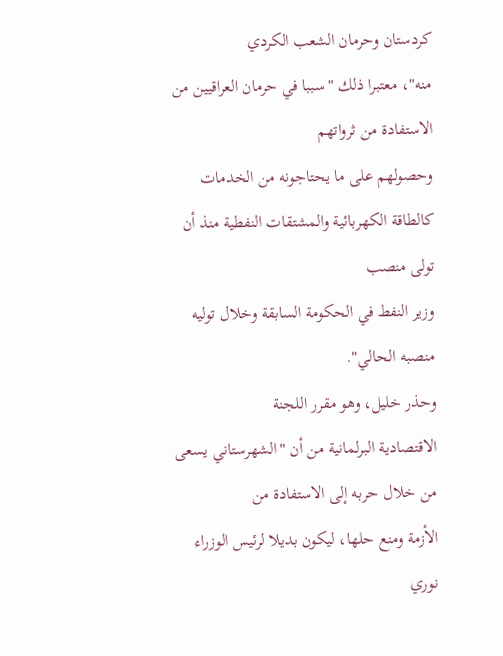كردستان وحرمان الشعب الكردي
منه"، معتبرا ذلك "سببا في حرمان العراقيين من الاستفادة من ثرواتهم
وحصولهم على ما يحتاجونه من الخدمات كالطاقة الكهربائية والمشتقات النفطية منذ أن
تولى منصب
وزير النفط في الحكومة السابقة وخلال توليه منصبه الحالي".
وحذر خليل، وهو مقرر اللجنة
الاقتصادية البرلمانية من أن "الشهرستاني يسعى من خلال حربه إلى الاستفادة من
الأزمة ومنع حلها، ليكون بديلا لرئيس الوزراء نوري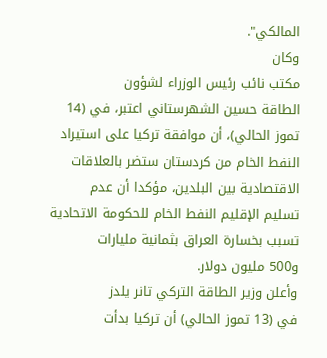المالكي".
وكان
مكتب نائب رئيس الوزراء لشؤون
الطاقة حسين الشهرستاني اعتبر، في (14 تموز الحالي)، أن موافقة تركيا على استيراد
النفط الخام من كردستان ستضر بالعلاقات الاقتصادية بين البلدين، مؤكدا أن عدم
تسليم الإقليم النفط الخام للحكومة الاتحادية تسبب بخسارة العراق بثمانية مليارات
و500 مليون دولار.
وأعلن وزير الطاقة التركي تانر يلدز
في (13 تموز الحالي) أن تركيا بدأت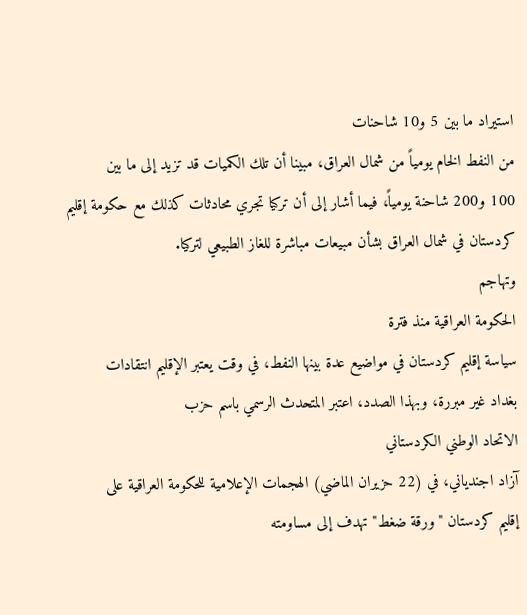استيراد ما بين 5 و10 شاحنات
من النفط الخام يومياً من شمال العراق، مبينا أن تلك الكميات قد تزيد إلى ما بين
100 و200 شاحنة يومياً، فيما أشار إلى أن تركيا تجري محادثات كذلك مع حكومة إقليم
كردستان في شمال العراق بشأن مبيعات مباشرة للغاز الطبيعي لتركيا.
وتهاجم
الحكومة العراقية منذ فترة
سياسة إقليم كردستان في مواضيع عدة بينها النفط، في وقت يعتبر الإقليم انتقادات
بغداد غير مبررة، وبهذا الصدد، اعتبر المتحدث الرسمي باسم حزب
الاتحاد الوطني الكردستاني
آزاد اجندياني، في (22 حزيران الماضي) الهجمات الإعلامية للحكومة العراقية على
إقليم كردستان "ورقة ضغط" تهدف إلى مساومته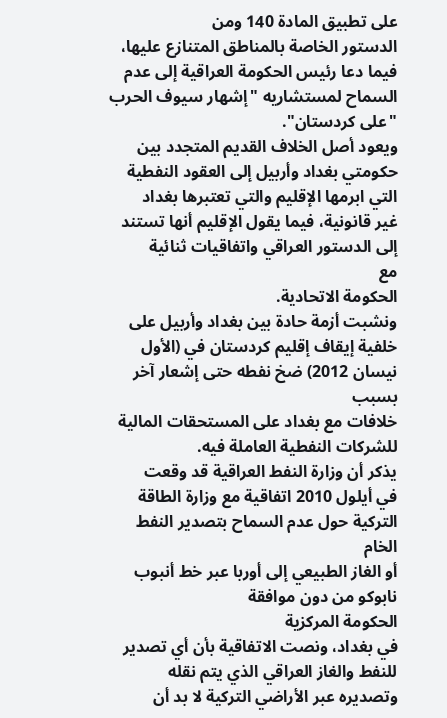على تطبيق المادة 140 ومن
الدستور الخاصة بالمناطق المتنازع عليها، فيما دعا رئيس الحكومة العراقية إلى عدم
السماح لمستشاريه "إشهار سيوف الحرب "على كردستان".
ويعود أصل الخلاف القديم المتجدد بين
حكومتي بغداد وأربيل إلى العقود النفطية التي ابرمها الإقليم والتي تعتبرها بغداد
غير قانونية، فيما يقول الإقليم أنها تستند إلى الدستور العراقي واتفاقيات ثنائية
مع
الحكومة الاتحادية.
ونشبت أزمة حادة بين بغداد وأربيل على
خلفية إيقاف إقليم كردستان في (الأول نيسان 2012) ضخ نفطه حتى إشعار آخر بسبب
خلافات مع بغداد على المستحقات المالية للشركات النفطية العاملة فيه.
يذكر أن وزارة النفط العراقية قد وقعت
في أيلول 2010 اتفاقية مع وزارة الطاقة التركية حول عدم السماح بتصدير النفط الخام
أو الغاز الطبيعي إلى أوربا عبر خط أنبوب نابوكو من دون موافقة
الحكومة المركزية
في بغداد، ونصت الاتفاقية بأن أي تصدير للنفط والغاز العراقي الذي يتم نقله
وتصديره عبر الأراضي التركية لا بد أن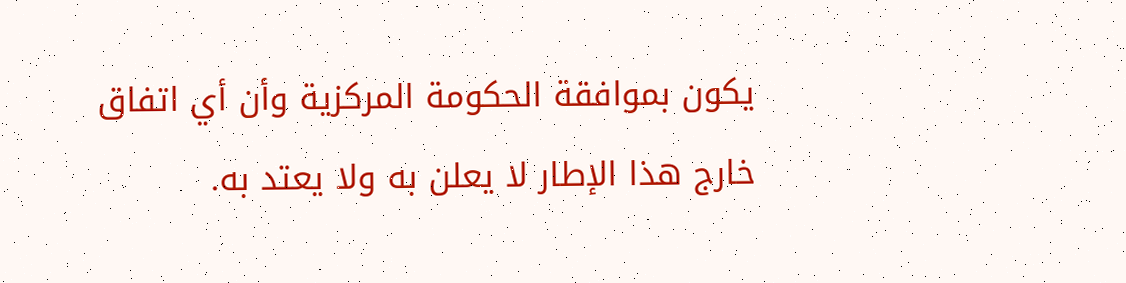يكون بموافقة الحكومة المركزية وأن أي اتفاق
خارج هذا الإطار لا يعلن به ولا يعتد به.